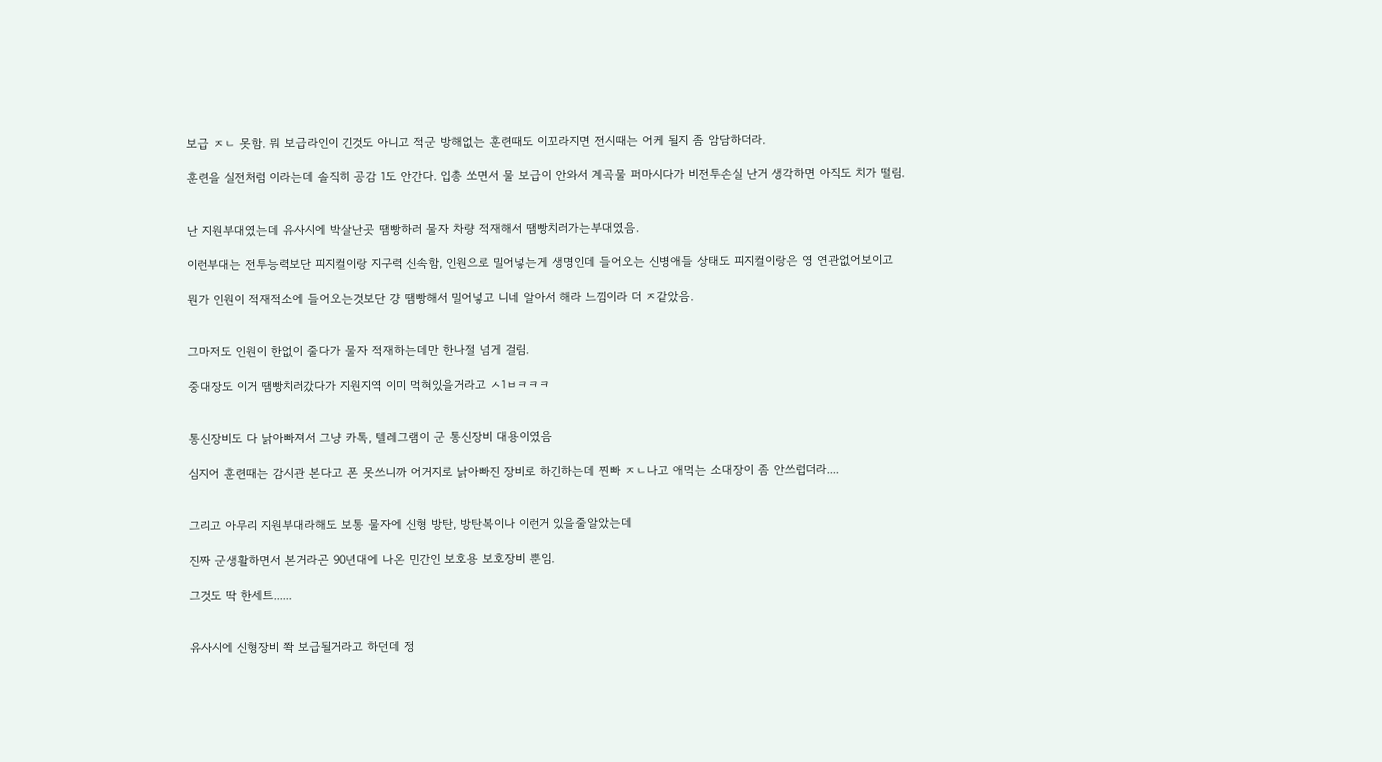보급 ㅈㄴ 못함. 뭐 보급라인이 긴것도 아니고 적군 방해없는 훈련때도 이꼬라지면 전시때는 어케 될지 좀 암담하더라.

훈련을 실전처럼 이라는데 솔직히 공감 1도 안간다. 입총 쏘면서 물 보급이 안와서 계곡물 퍼마시다가 비전투손실 난거 생각하면 아직도 치가 떨림.


난 지원부대였는데 유사시에 박살난곳 땜빵하러 물자 차량 적재해서 땜빵치러가는부대였음.

이런부대는 전투능력보단 피지컬이랑 지구력 신속함, 인원으로 밀어넣는게 생명인데 들어오는 신병애들 상태도 피지컬이랑은 영 연관없어보이고

뭔가 인원이 적재적소에 들어오는것보단 걍 땜빵해서 밀어넣고 니네 알아서 해라 느낌이라 더 ㅈ같았음.


그마저도 인원이 한없이 줄다가 물자 적재하는데만 한나절 넘게 걸림.

중대장도 이거 땜빵치러갔다가 지원지역 이미 먹혀있을거라고 ㅅ1ㅂㅋㅋㅋ


통신장비도 다 낡아빠져서 그냥 카톡, 텔레그램이 군 통신장비 대용이였음

심지어 훈련때는 감시관 본다고 폰 못쓰니까 어거지로 낡아빠진 장비로 하긴하는데 찐빠 ㅈㄴ나고 애먹는 소대장이 좀 안쓰럽더라....


그리고 아무리 지원부대라해도 보통 물자에 신형 방탄, 방탄복이나 이런거 있을줄알았는데

진짜 군생활하면서 본거라곤 90년대에 나온 민간인 보호용 보호장비 뿐임.

그것도 딱 한세트......


유사시에 신형장비 쫙 보급될거라고 하던데 정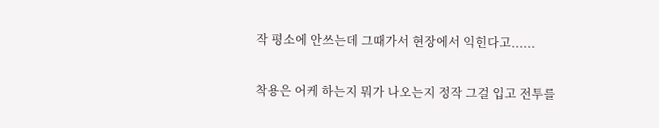작 평소에 안쓰는데 그때가서 현장에서 익힌다고......

착용은 어케 하는지 뭐가 나오는지 정작 그걸 입고 전투를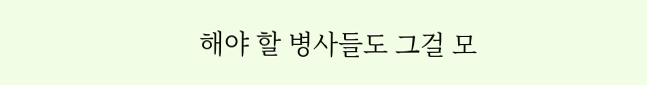해야 할 병사들도 그걸 모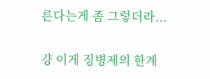른다는게 좀 그렇더라...

걍 이게 징병제의 한계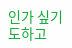인가 싶기도하고